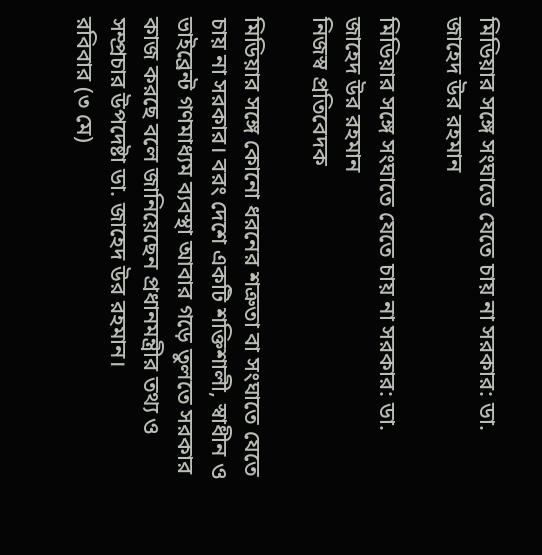মিডিয়ার সঙ্গে সংঘাতে যেতে চায় না সরকার: ডা. জাহেদ উর রহমান

মিডিয়ার সঙ্গে সংঘাতে যেতে চায় না সরকার: ডা. জাহেদ উর রহমান
নিজস্ব প্রতিবেদক

মিডিয়ার সঙ্গে কোনো ধরনের শত্রুতা বা সংঘাতে যেতে চায় না সরকার। বরং দেশে একটি শক্তিশালী, স্বাধীন ও ভাইব্রেন্ট গণমাধ্যম ব্যবস্থা আবার গড়ে তুলতে সরকার কাজ করছে বলে জানিয়েছেন প্রধানমন্ত্রীর তথ্য ও সম্প্রচার উপদেষ্টা ডা. জাহেদ উর রহমান।
রবিবার (৩ মে)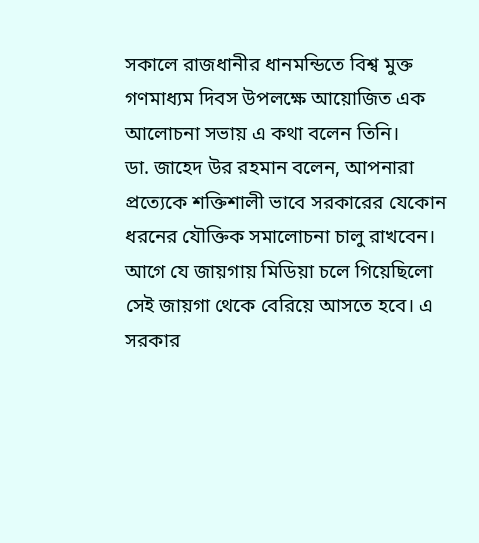সকালে রাজধানীর ধানমন্ডিতে বিশ্ব মুক্ত গণমাধ্যম দিবস উপলক্ষে আয়োজিত এক আলোচনা সভায় এ কথা বলেন তিনি।
ডা. জাহেদ উর রহমান বলেন, আপনারা প্রত্যেকে শক্তিশালী ভাবে সরকারের যেকোন ধরনের যৌক্তিক সমালোচনা চালু রাখবেন। আগে যে জায়গায় মিডিয়া চলে গিয়েছিলো সেই জায়গা থেকে বেরিয়ে আসতে হবে। এ সরকার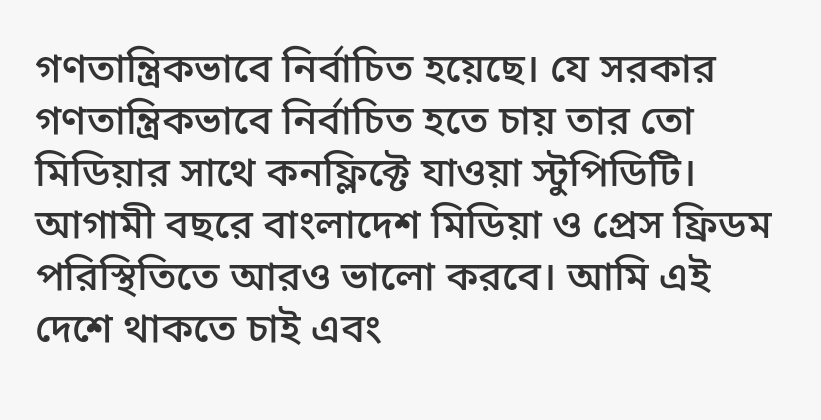গণতান্ত্রিকভাবে নির্বাচিত হয়েছে। যে সরকার গণতান্ত্রিকভাবে নির্বাচিত হতে চায় তার তো মিডিয়ার সাথে কনফ্লিক্টে যাওয়া স্টুপিডিটি। আগামী বছরে বাংলাদেশ মিডিয়া ও প্রেস ফ্রিডম পরিস্থিতিতে আরও ভালো করবে। আমি এই দেশে থাকতে চাই এবং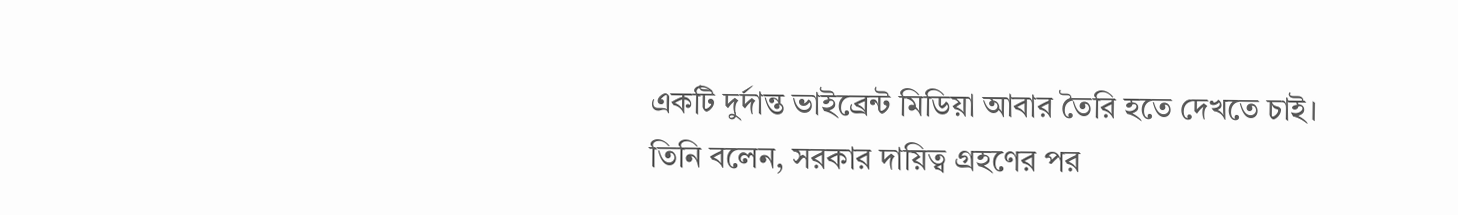একটি দুর্দান্ত ভাইব্রেন্ট মিডিয়া আবার তৈরি হতে দেখতে চাই।
তিনি বলেন, সরকার দায়িত্ব গ্রহণের পর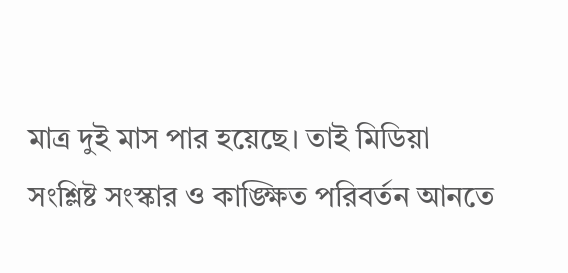মাত্র দুই মাস পার হয়েছে। তাই মিডিয়া সংশ্লিষ্ট সংস্কার ও কাঙ্ক্ষিত পরিবর্তন আনতে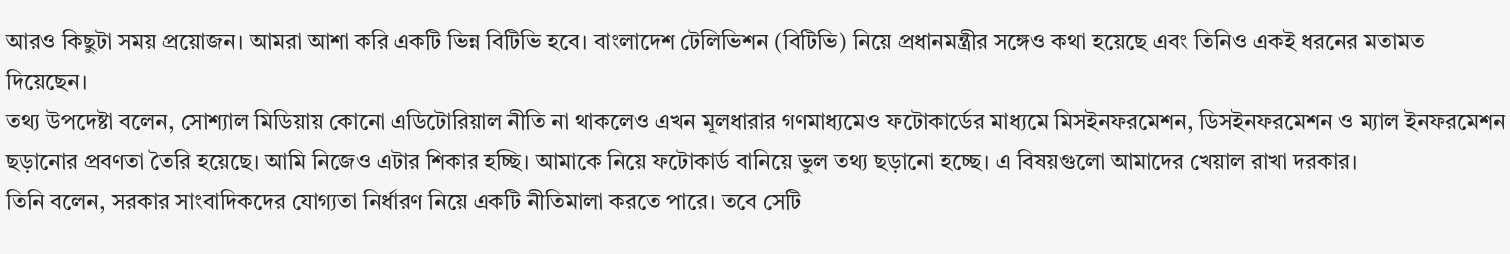আরও কিছুটা সময় প্রয়োজন। আমরা আশা করি একটি ভিন্ন বিটিভি হবে। বাংলাদেশ টেলিভিশন (বিটিভি) নিয়ে প্রধানমন্ত্রীর সঙ্গেও কথা হয়েছে এবং তিনিও একই ধরনের মতামত দিয়েছেন।
তথ্য উপদেষ্টা বলেন, সোশ্যাল মিডিয়ায় কোনো এডিটোরিয়াল নীতি না থাকলেও এখন মূলধারার গণমাধ্যমেও ফটোকার্ডের মাধ্যমে মিসইনফরমেশন, ডিসইনফরমেশন ও ম্যাল ইনফরমেশন ছড়ানোর প্রবণতা তৈরি হয়েছে। আমি নিজেও এটার শিকার হচ্ছি। আমাকে নিয়ে ফটোকার্ড বানিয়ে ভুল তথ্য ছড়ানো হচ্ছে। এ বিষয়গুলো আমাদের খেয়াল রাখা দরকার।
তিনি বলেন, সরকার সাংবাদিকদের যোগ্যতা নির্ধারণ নিয়ে একটি নীতিমালা করতে পারে। তবে সেটি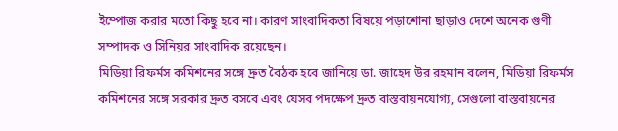ইম্পোজ করার মতো কিছু হবে না। কারণ সাংবাদিকতা বিষয়ে পড়াশোনা ছাড়াও দেশে অনেক গুণী সম্পাদক ও সিনিয়র সাংবাদিক রয়েছেন।
মিডিয়া রিফর্মস কমিশনের সঙ্গে দ্রুত বৈঠক হবে জানিয়ে ডা. জাহেদ উর রহমান বলেন, মিডিয়া রিফর্মস কমিশনের সঙ্গে সরকার দ্রুত বসবে এবং যেসব পদক্ষেপ দ্রুত বাস্তবায়নযোগ্য, সেগুলো বাস্তবায়নের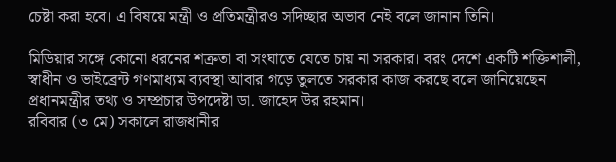চেষ্টা করা হবে। এ বিষয়ে মন্ত্রী ও প্রতিমন্ত্রীরও সদিচ্ছার অভাব নেই বলে জানান তিনি।

মিডিয়ার সঙ্গে কোনো ধরনের শত্রুতা বা সংঘাতে যেতে চায় না সরকার। বরং দেশে একটি শক্তিশালী, স্বাধীন ও ভাইব্রেন্ট গণমাধ্যম ব্যবস্থা আবার গড়ে তুলতে সরকার কাজ করছে বলে জানিয়েছেন প্রধানমন্ত্রীর তথ্য ও সম্প্রচার উপদেষ্টা ডা. জাহেদ উর রহমান।
রবিবার (৩ মে) সকালে রাজধানীর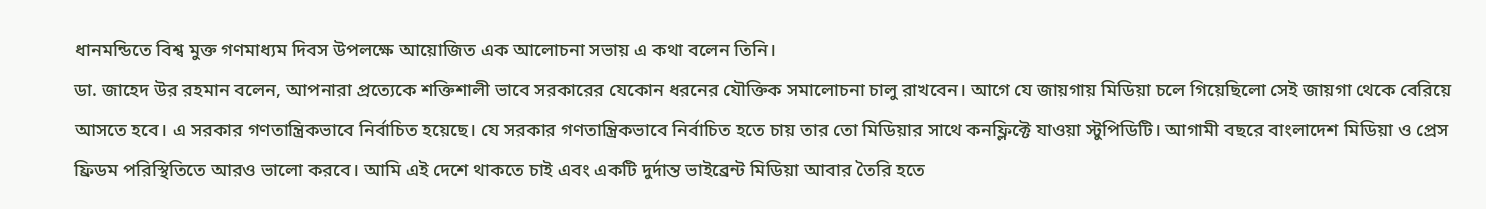ধানমন্ডিতে বিশ্ব মুক্ত গণমাধ্যম দিবস উপলক্ষে আয়োজিত এক আলোচনা সভায় এ কথা বলেন তিনি।
ডা. জাহেদ উর রহমান বলেন, আপনারা প্রত্যেকে শক্তিশালী ভাবে সরকারের যেকোন ধরনের যৌক্তিক সমালোচনা চালু রাখবেন। আগে যে জায়গায় মিডিয়া চলে গিয়েছিলো সেই জায়গা থেকে বেরিয়ে আসতে হবে। এ সরকার গণতান্ত্রিকভাবে নির্বাচিত হয়েছে। যে সরকার গণতান্ত্রিকভাবে নির্বাচিত হতে চায় তার তো মিডিয়ার সাথে কনফ্লিক্টে যাওয়া স্টুপিডিটি। আগামী বছরে বাংলাদেশ মিডিয়া ও প্রেস ফ্রিডম পরিস্থিতিতে আরও ভালো করবে। আমি এই দেশে থাকতে চাই এবং একটি দুর্দান্ত ভাইব্রেন্ট মিডিয়া আবার তৈরি হতে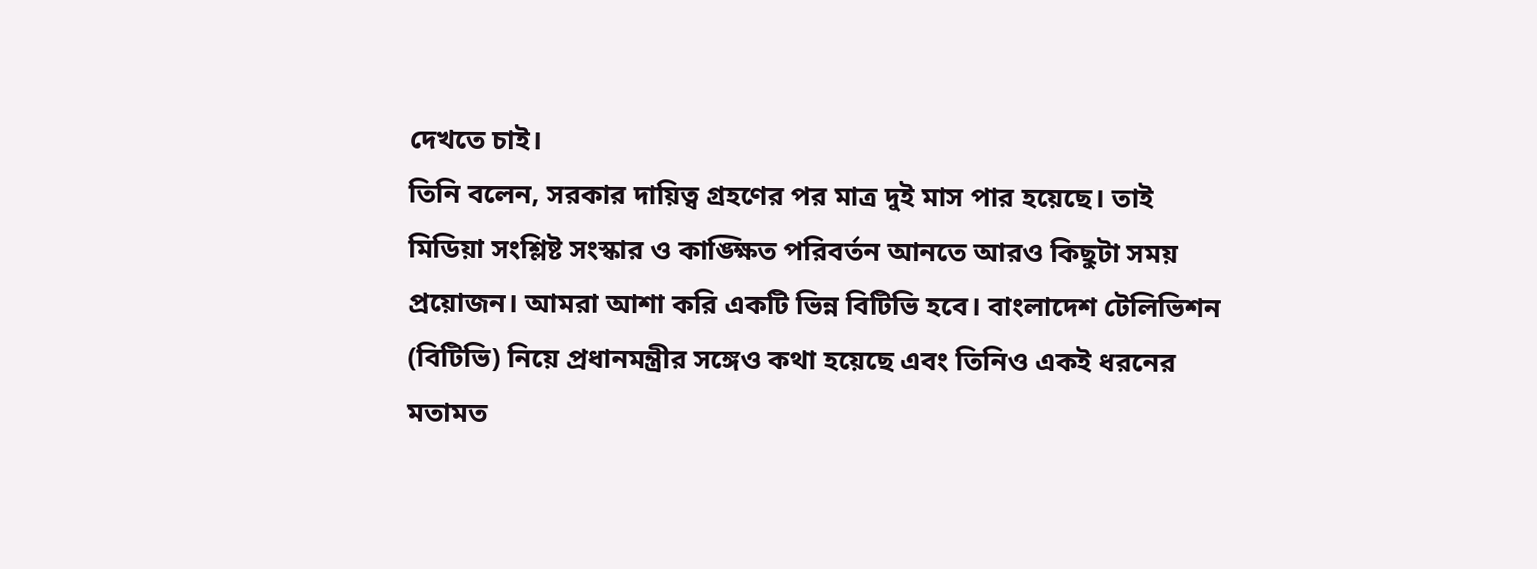দেখতে চাই।
তিনি বলেন, সরকার দায়িত্ব গ্রহণের পর মাত্র দুই মাস পার হয়েছে। তাই মিডিয়া সংশ্লিষ্ট সংস্কার ও কাঙ্ক্ষিত পরিবর্তন আনতে আরও কিছুটা সময় প্রয়োজন। আমরা আশা করি একটি ভিন্ন বিটিভি হবে। বাংলাদেশ টেলিভিশন (বিটিভি) নিয়ে প্রধানমন্ত্রীর সঙ্গেও কথা হয়েছে এবং তিনিও একই ধরনের মতামত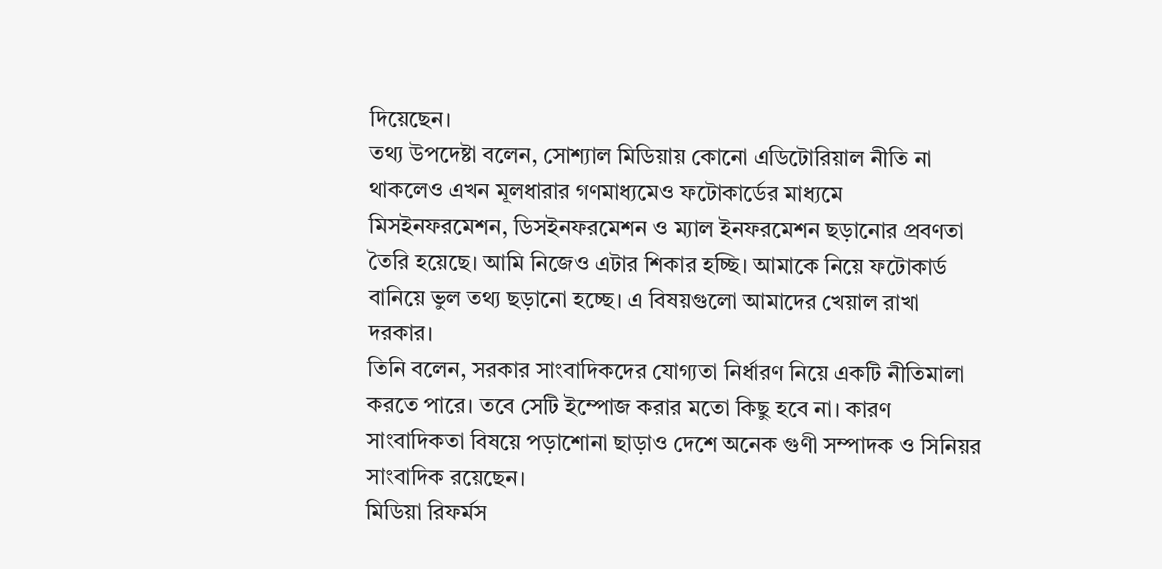দিয়েছেন।
তথ্য উপদেষ্টা বলেন, সোশ্যাল মিডিয়ায় কোনো এডিটোরিয়াল নীতি না থাকলেও এখন মূলধারার গণমাধ্যমেও ফটোকার্ডের মাধ্যমে মিসইনফরমেশন, ডিসইনফরমেশন ও ম্যাল ইনফরমেশন ছড়ানোর প্রবণতা তৈরি হয়েছে। আমি নিজেও এটার শিকার হচ্ছি। আমাকে নিয়ে ফটোকার্ড বানিয়ে ভুল তথ্য ছড়ানো হচ্ছে। এ বিষয়গুলো আমাদের খেয়াল রাখা দরকার।
তিনি বলেন, সরকার সাংবাদিকদের যোগ্যতা নির্ধারণ নিয়ে একটি নীতিমালা করতে পারে। তবে সেটি ইম্পোজ করার মতো কিছু হবে না। কারণ সাংবাদিকতা বিষয়ে পড়াশোনা ছাড়াও দেশে অনেক গুণী সম্পাদক ও সিনিয়র সাংবাদিক রয়েছেন।
মিডিয়া রিফর্মস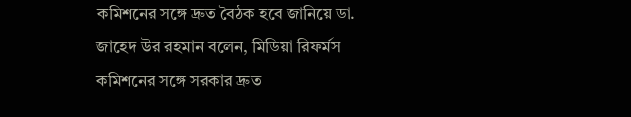কমিশনের সঙ্গে দ্রুত বৈঠক হবে জানিয়ে ডা. জাহেদ উর রহমান বলেন, মিডিয়া রিফর্মস কমিশনের সঙ্গে সরকার দ্রুত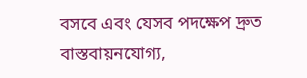বসবে এবং যেসব পদক্ষেপ দ্রুত বাস্তবায়নযোগ্য,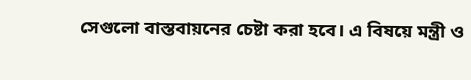সেগুলো বাস্তবায়নের চেষ্টা করা হবে। এ বিষয়ে মন্ত্রী ও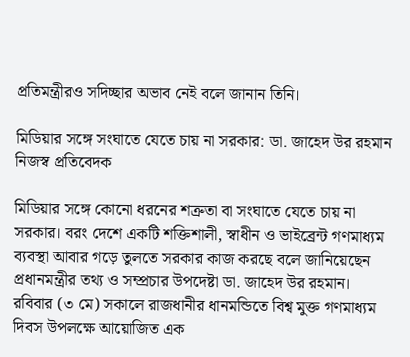প্রতিমন্ত্রীরও সদিচ্ছার অভাব নেই বলে জানান তিনি।

মিডিয়ার সঙ্গে সংঘাতে যেতে চায় না সরকার: ডা. জাহেদ উর রহমান
নিজস্ব প্রতিবেদক

মিডিয়ার সঙ্গে কোনো ধরনের শত্রুতা বা সংঘাতে যেতে চায় না সরকার। বরং দেশে একটি শক্তিশালী, স্বাধীন ও ভাইব্রেন্ট গণমাধ্যম ব্যবস্থা আবার গড়ে তুলতে সরকার কাজ করছে বলে জানিয়েছেন প্রধানমন্ত্রীর তথ্য ও সম্প্রচার উপদেষ্টা ডা. জাহেদ উর রহমান।
রবিবার (৩ মে) সকালে রাজধানীর ধানমন্ডিতে বিশ্ব মুক্ত গণমাধ্যম দিবস উপলক্ষে আয়োজিত এক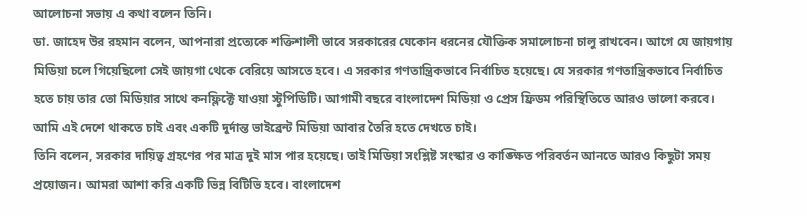আলোচনা সভায় এ কথা বলেন তিনি।
ডা. জাহেদ উর রহমান বলেন, আপনারা প্রত্যেকে শক্তিশালী ভাবে সরকারের যেকোন ধরনের যৌক্তিক সমালোচনা চালু রাখবেন। আগে যে জায়গায় মিডিয়া চলে গিয়েছিলো সেই জায়গা থেকে বেরিয়ে আসতে হবে। এ সরকার গণতান্ত্রিকভাবে নির্বাচিত হয়েছে। যে সরকার গণতান্ত্রিকভাবে নির্বাচিত হতে চায় তার তো মিডিয়ার সাথে কনফ্লিক্টে যাওয়া স্টুপিডিটি। আগামী বছরে বাংলাদেশ মিডিয়া ও প্রেস ফ্রিডম পরিস্থিতিতে আরও ভালো করবে। আমি এই দেশে থাকতে চাই এবং একটি দুর্দান্ত ভাইব্রেন্ট মিডিয়া আবার তৈরি হতে দেখতে চাই।
তিনি বলেন, সরকার দায়িত্ব গ্রহণের পর মাত্র দুই মাস পার হয়েছে। তাই মিডিয়া সংশ্লিষ্ট সংস্কার ও কাঙ্ক্ষিত পরিবর্তন আনতে আরও কিছুটা সময় প্রয়োজন। আমরা আশা করি একটি ভিন্ন বিটিভি হবে। বাংলাদেশ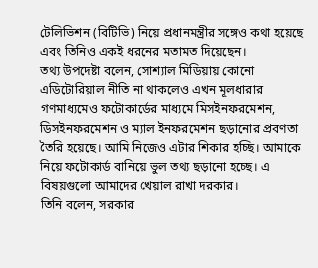টেলিভিশন (বিটিভি) নিয়ে প্রধানমন্ত্রীর সঙ্গেও কথা হয়েছে এবং তিনিও একই ধরনের মতামত দিয়েছেন।
তথ্য উপদেষ্টা বলেন, সোশ্যাল মিডিয়ায় কোনো এডিটোরিয়াল নীতি না থাকলেও এখন মূলধারার গণমাধ্যমেও ফটোকার্ডের মাধ্যমে মিসইনফরমেশন, ডিসইনফরমেশন ও ম্যাল ইনফরমেশন ছড়ানোর প্রবণতা তৈরি হয়েছে। আমি নিজেও এটার শিকার হচ্ছি। আমাকে নিয়ে ফটোকার্ড বানিয়ে ভুল তথ্য ছড়ানো হচ্ছে। এ বিষয়গুলো আমাদের খেয়াল রাখা দরকার।
তিনি বলেন, সরকার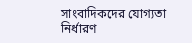সাংবাদিকদের যোগ্যতা নির্ধারণ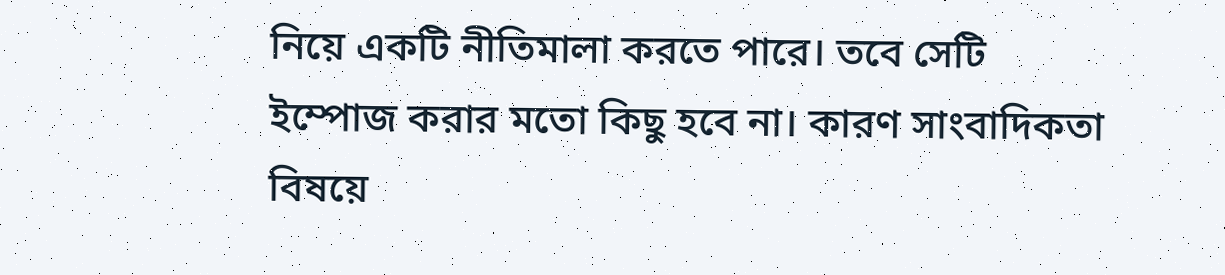নিয়ে একটি নীতিমালা করতে পারে। তবে সেটি ইম্পোজ করার মতো কিছু হবে না। কারণ সাংবাদিকতা বিষয়ে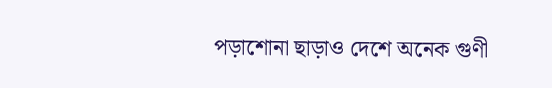পড়াশোনা ছাড়াও দেশে অনেক গুণী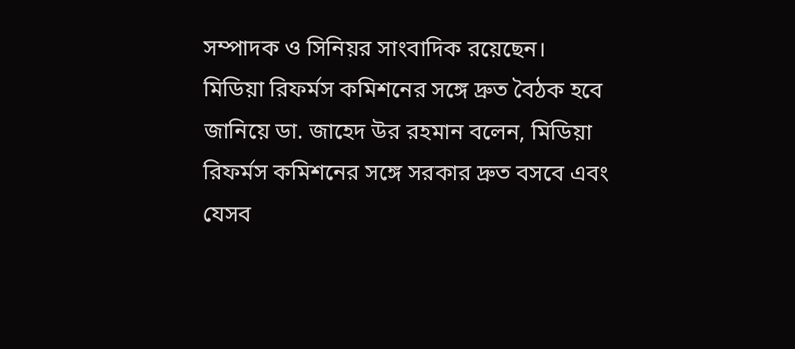সম্পাদক ও সিনিয়র সাংবাদিক রয়েছেন।
মিডিয়া রিফর্মস কমিশনের সঙ্গে দ্রুত বৈঠক হবে জানিয়ে ডা. জাহেদ উর রহমান বলেন, মিডিয়া রিফর্মস কমিশনের সঙ্গে সরকার দ্রুত বসবে এবং যেসব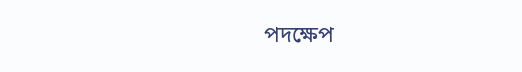পদক্ষেপ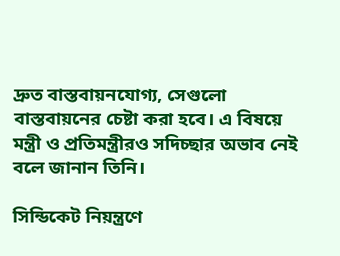দ্রুত বাস্তবায়নযোগ্য, সেগুলো বাস্তবায়নের চেষ্টা করা হবে। এ বিষয়ে মন্ত্রী ও প্রতিমন্ত্রীরও সদিচ্ছার অভাব নেই বলে জানান তিনি।

সিন্ডিকেট নিয়ন্ত্রণে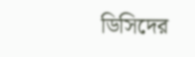ডিসিদের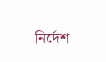নির্দেশ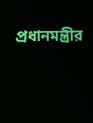প্রধানমন্ত্রীর